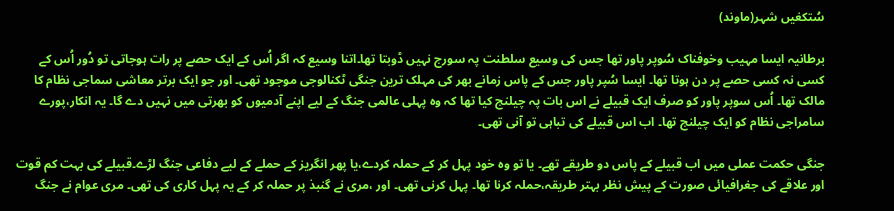سُتکغیں شہر(ماوند)

برطانیہ ایسا مہیب وخوفناک سُوپر پاور تھا جس کی وسیع سلطنت پہ سورج نہیں ڈوبتا تھا۔اتنا وسیع کہ اگر اُس کے ایک حصے پر رات ہوجاتی تو دُور اُس کے کسی نہ کسی حصے پر دن ہوتا تھا۔ ایسا سُپر پاور جس کے پاس زمانے بھر کی مہلک ترین جنگی ٹکنالوجی موجود تھی۔ اور جو ایک برتر معاشی سماجی نظام کا مالک تھا۔ اُس سوپر پاور کو صرف ایک قبیلے نے اس بات پہ چیلنج کیا تھا کہ وہ پہلی عالمی جنگ کے لیے اپنے آدمیوں کو بھرتی میں نہیں دے گا۔ یہ انکار،پورے سامراجی نظام کو ایک چیلنج تھا۔ اب اس قبیلے کی تباہی تو آنی تھی۔

جنگی حکمت عملی میں اب قبیلے کے پاس دو طریقے تھے۔ یا تو وہ خود پہل کر کے حملہ کردے،یا پھر انگریز کے حملے کے لیے دفاعی جنگ لڑے۔قبیلے کی بہت کم قوت اور علاقے کی جغرافیائی صورت کے پیش نظر بہتر طریقہ،حملہ کرنا تھا۔ پہل کرنی تھی۔ اور ،مری نے گنبذ پر حملہ کر کے یہ پہل کاری کی تھی۔ مری عوام نے جنگ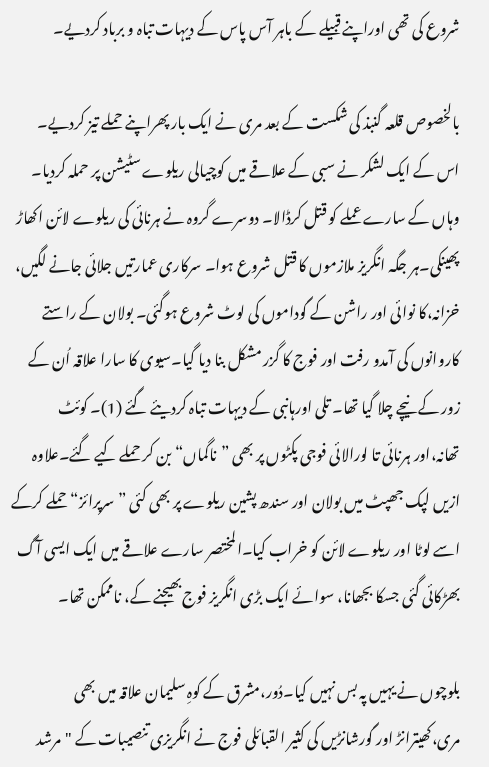شروع کی تھی اوراپنے قبیلے کے باہر آس پاس کے دیہات تباہ و برباد کردیے۔

بالخصوص قلعہ گنبذ کی شکست کے بعد مری نے ایک بار پھراپنے حملے تیز کردیے۔ اس کے ایک لشکر نے سبی کے علاقے میں کوچیالی ریلوے سٹیشن پر حملہ کردیا۔ وہاں کے سارے عملے کو قتل کرڈالا۔ دوسرے گروہ نے ہرنائی کی ریلوے لائن اکھاڑ پھینکی۔ہر جگہ انگریز ملازموں کا قتل شروع ہوا۔ سرکاری عمارتیں جلائی جانے لگیں، خزانہ،کا نوائی اور راشن کے گوداموں کی لوٹ شروع ہوگئی۔ بولان کے راستے کاروانوں کی آمدو رفت اور فوج کا گزر مشکل بنا دیا گیا۔سیوی کا سارا علاقہ اُن کے زور کے نیچے چلا گیا تھا۔ تلی اورہانبی کے دیہات تباہ کردیئے گئے (1)۔ کوئٹ تھانہ،اور ہرنائی تا لورالائی فوجی پکٹوں پر بھی ”ناگماں“ بن کر حملے کیے گئے۔علاوہ ازیں لپک جھپٹ میں بولان اور سندھ پشین ریلوے پر بھی کئی ”سرپرائز“حملے کرکے اسے لوٹا اور ریلوے لائن کو خراب کیا۔المختصر سارے علاقے میں ایک ایسی آگ بھڑکائی گئی جسکا بجھانا، سوائے ایک بڑی انگریز فوج بھیجنے کے، ناممکن تھا۔

بلوچوں نے یہیں پہ بس نہیں کیا۔دُور،مشرق کے کوہِ سلیمان علاقہ میں بھی مری،کھیترانڑ اور گورشانڑیں کی کثیر القبائلی فوج نے انگریزی تنصیبات کے "مرشد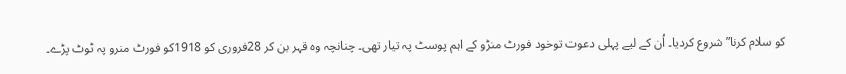کو سلام کرنا” شروع کردیا۔ اُن کے لیے پہلی دعوت توخود فورٹ منڑو کے اہم پوسٹ پہ تیار تھی۔ چنانچہ وہ قہر بن کر 28فروری کو 1918کو فورٹ منرو پہ ٹوٹ پڑے۔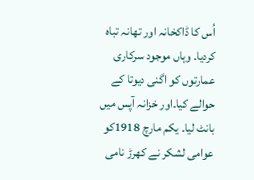اُس کا ڈاکخانہ اور تھانہ تباہ کردیا۔ وہاں موجود سرکاری عمارتوں کو اگنی دیوتا کے حوالے کیا۔اور خزانہ آپس میں بانٹ لیا۔ یکم مارچ 1918کو عوامی لشکر نے کھرڑ نامی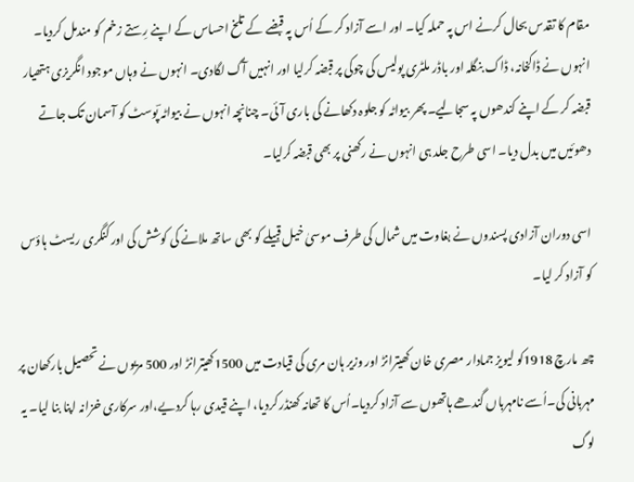مقام کا تقدس بحال کرنے اس پہ حملہ کیا۔ اور اسے آزاد کر کے اُس پہ قبضے کے تلخ احساس کے اپنے رِستے زخم کو مندمل کردیا۔ انہوں نے ڈاکخانہ، ڈاک بنگلہ اور باڈر ملٹری پولیس کی چوکی پر قبضہ کرلیا اور انہیں آگ لگادی۔ انہوں نے وہاں موجود انگریزی ہتھیار قبضہ کر کے اپنے کندھوں پہ سجالیے۔ پھر بیواٹہ کو جلوہ دکھانے کی باری آئی۔ چنانچہ انہوں نے بیواٹہ ؔپوسٹ کو آسمان تک جاتے دھوئیں میں بدل دیا۔ اسی طرح جلد ہی انہوں نے رکھنی پر بھی قبضہ کرلیا۔

اسی دوران آزادی پسندوں نے بغاوت میں شمال کی طرف موسیٰ خیل قبیلے کو بھی ساتھ ملانے کی کوشش کی اور کنگری ریسٹ ہاؤس کو آزاد کر لیا۔

چھ مارچ 1918کو لیویز جمادار مصری خان کھیترانڑ اور وزیر ہان مری کی قیادت میں 1500کھیترانڑ اور 500 مریوں نے تحصیل بارکھان پر مہربانی کی۔اُسے نامہرباں گندھے ہاتھوں سے آزاد کردیا۔اُس کا تھانہ کھنڈر کردیا، اپنے قیدی رہا کردیے،اور سرکاری خزانہ اپنا بنا لیا۔ یہ لوگ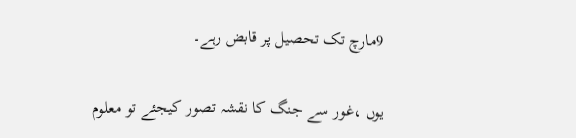9مارچ تک تحصیل پر قابض رہے۔

یوں ،غور سے جنگ کا نقشہ تصور کیجئے تو معلوم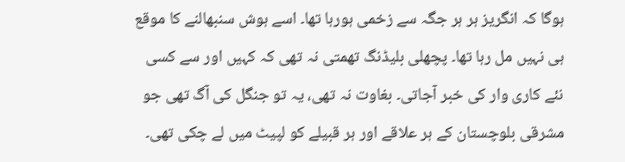ہوگا کہ انگریز ہر ہر جگہ سے زخمی ہورہا تھا۔ اسے ہوش سنبھالنے کا موقع ہی نہیں مل رہا تھا۔ پچھلی بلیڈنگ تھمتی نہ تھی کہ کہیں اور سے کسی نئے کاری وار کی خبر آجاتی۔ بغاوت نہ تھی، یہ تو جنگل کی آگ تھی جو مشرقی بلوچستان کے ہر علاقے اور ہر قبیلے کو لپیٹ میں لے چکی تھی۔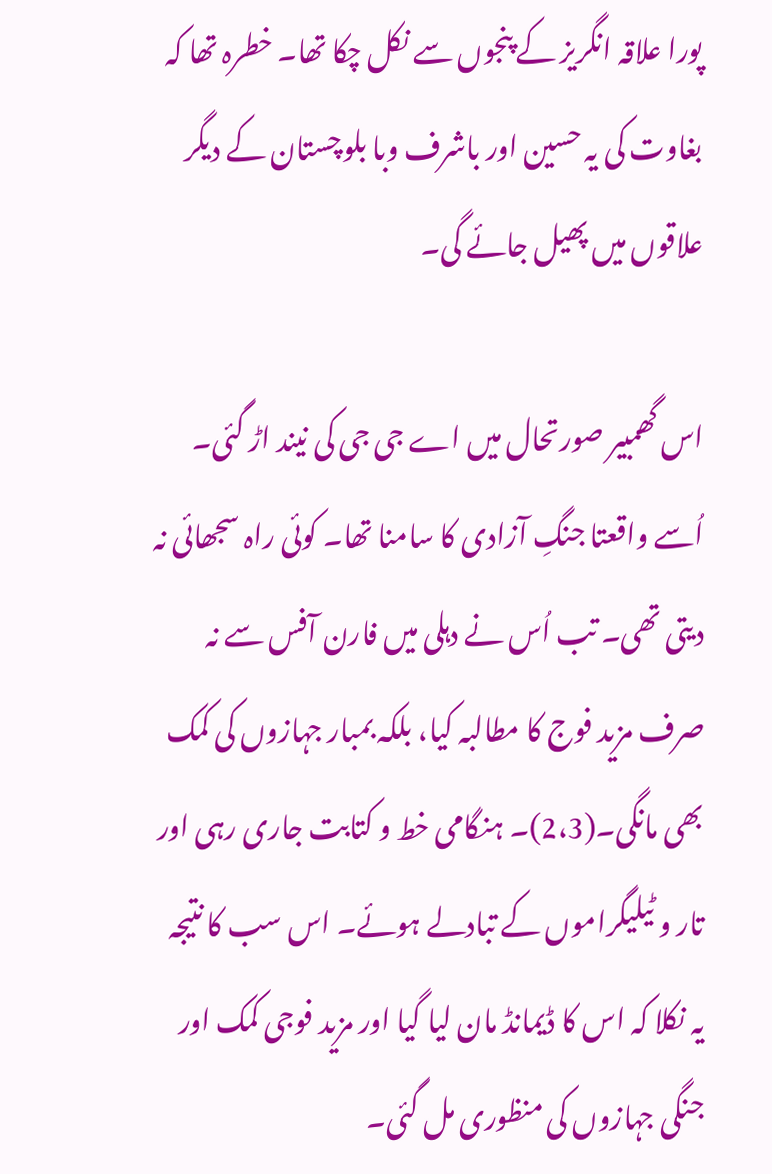پورا علاقہ انگریز کے پنجوں سے نکل چکا تھا۔ خطرہ تھا کہ بغاوت کی یہ حسین اور باشرف وبا بلوچستان کے دیگر علاقوں میں پھیل جائے گی۔

اس گھمبیر صورتحال میں اے جی جی کی نیند اڑ گئی۔ اُسے واقعتا جنگِ آزادی کا سامنا تھا۔ کوئی راہ سجھائی نہ دیتی تھی۔ تب اُس نے دہلی میں فارن آفس سے نہ صرف مزید فوج کا مطالبہ کیا، بلکہ بمبار جہازوں کی کمک بھی مانگی۔(2،3)۔ ہنگامی خط و کتابت جاری رہی اور تار و ٹیلیگراموں کے تبادلے ہوئے۔ اس سب کا نتیجہ یہ نکلا کہ اس کا ڈیمانڈ مان لیا گیا اور مزید فوجی کمک اور جنگی جہازوں کی منظوری مل گئی۔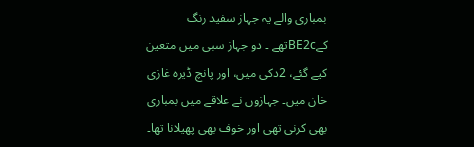بمباری والے یہ جہاز سفید رنگ کےBE2cتھے ۔ دو جہاز سبی میں متعین کیے گئے، 2دکی میں، اور پانچ ڈیرہ غازی خان میں۔ جہازوں نے علاقے میں بمباری بھی کرنی تھی اور خوف بھی پھیلانا تھا۔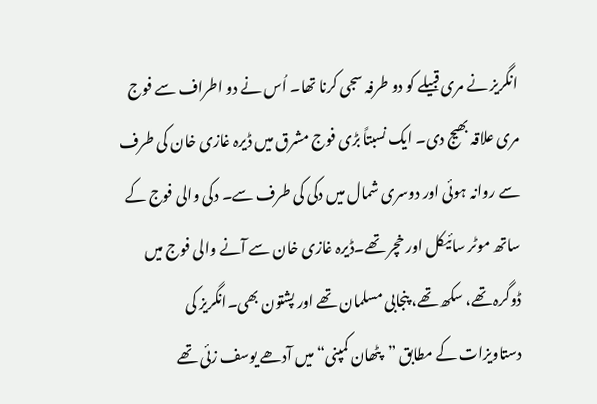انگریز نے مری قبیلے کو دو طرفہ سجی کرنا تھا۔ اُس نے دو اطراف سے فوج مری علاقہ بھیج دی۔ ایک نسبتاً بڑی فوج مشرق میں ڈیرہ غازی خان کی طرف سے روانہ ہوئی اور دوسری شمال میں دکی کی طرف سے۔ دکی والی فوج کے ساتھ موٹر سائیکل اور خچر تھے۔ڈیرہ غازی خان سے آنے والی فوج میں ڈوگرہ تھے، سکھ تھے، پنجابی مسلمان تھے اور پشتون بھی۔انگریز کی دستاویزات کے مطابق ”پٹھان کمپنی“ میں آدھے یوسف زئی تھے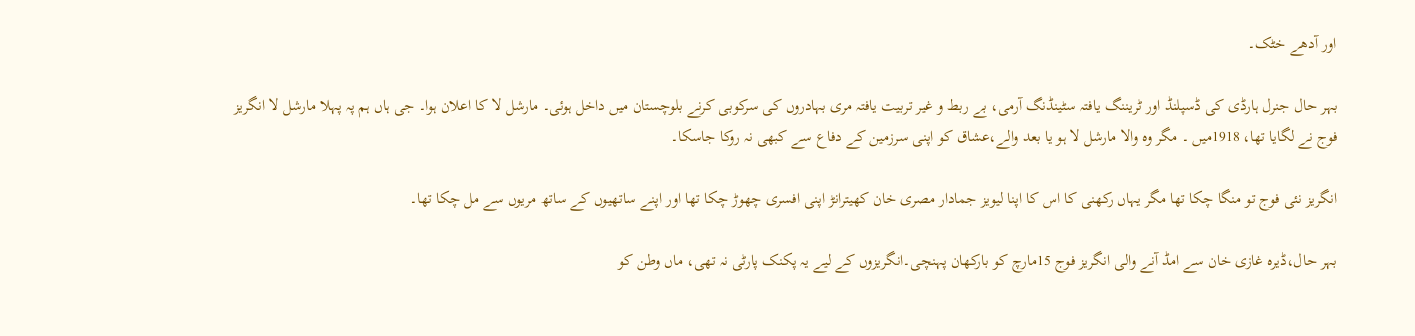اور آدھے خٹک۔

بہر حال جنرل ہارڈی کی ڈسپلنڈ اور ٹریننگ یافتہ سٹینڈنگ آرمی، بے ربط و غیر تربیت یافتہ مری بہادروں کی سرکوبی کرنے بلوچستان میں داخل ہوئی۔ مارشل لا کا اعلان ہوا۔ جی ہاں ہم پہ پہلا مارشل لا انگریز فوج نے لگایا تھا، 1918میں ۔ مگر وہ والا مارشل لا ہو یا بعد والے،عشاق کو اپنی سرزمین کے دفاع سے کبھی نہ روکا جاسکا۔

انگریز نئی فوج تو منگا چکا تھا مگر یہاں رکھنی کا اس کا اپنا لیویز جمادار مصری خان کھیترانڑ اپنی افسری چھوڑ چکا تھا اور اپنے ساتھیوں کے ساتھ مریوں سے مل چکا تھا۔

بہر حال،ڈیرہ غازی خان سے امڈ آنے والی انگریز فوج 15مارچ کو بارکھان پہنچی۔انگریزوں کے لیے یہ پکنک پارٹی نہ تھی، ماں وطن کو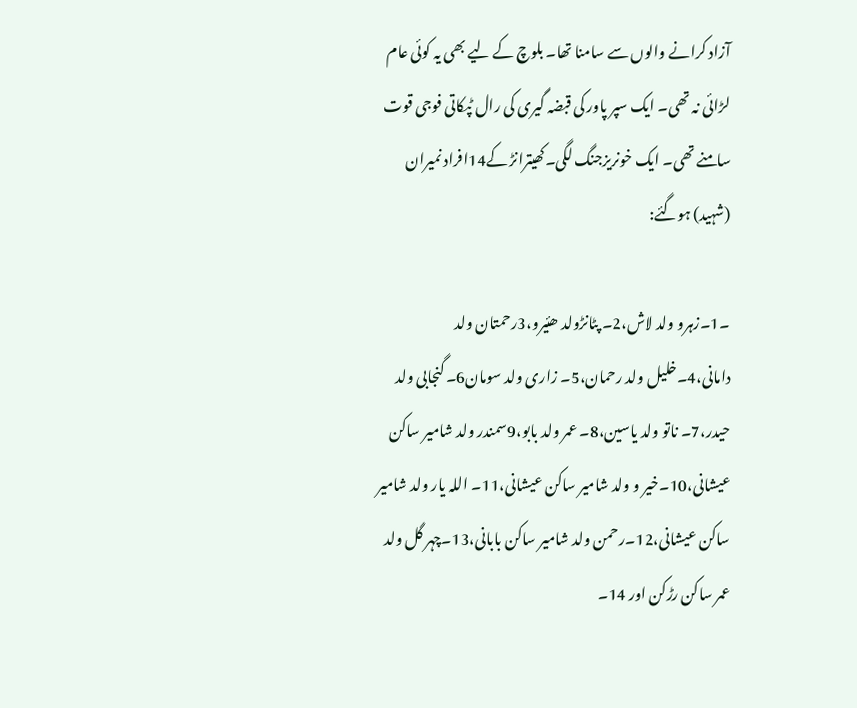آزاد کرانے والوں سے سامنا تھا۔ بلوچ کے لیے بھی یہ کوئی عام لڑائی نہ تھی۔ ایک سپر پاور کی قبضہ گیری کی رال ٹپکاتی فوجی قوت سامنے تھی۔ ایک خونریزجنگ لگی۔کھیترانڑ کے14افراد نمیران (شہید) ہوگئے:

۔1۔زہرو ولد لاش،2۔ پٹانڑولد ھئیرو،3رحمتان ولد دامانی،4۔خلیل ولد رحمان،5۔ زاری ولد سومان6۔ گنجابی ولد حیدر،7۔ ناتو ولد یاسین،8۔ عمر ولد بابو،9سمندر ولد شامیر ساکن عیشانی،10۔خیر و ولد شامیر ساکن عیشانی،11۔ اللہ یار ولد شامیر ساکن عیشانی،12۔رحمن ولد شامیر ساکن بابانی،13۔چہر گل ولد عمر ساکن رڑکن اور 14۔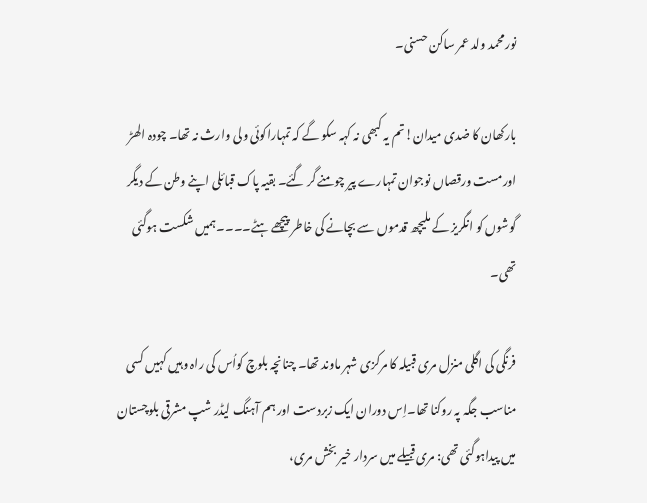نور محمد ولد عمر ساکن حسنی۔

بارکھان کا ضدی میدان!تم یہ کبھی نہ کہہ سکو گے کہ تمہاراکوئی ولی وارث نہ تھا۔ چودہ الھڑ اورمست ورقصاں نوجوان تمہارے پیر چومنے گر گئے۔ بقیہ پاک قبائلی اپنے وطن کے دیگر گوشوں کو انگریز کے ملیچھ قدموں سے بچانے کی خاطر پیچھے ہٹے۔۔۔۔ہمیں شکست ہوگئی تھی۔

فرنگی کی اگلی منزل مری قبیلہ کا مرکزی شہر ماوند تھا۔ چنانچہ بلوچ کواُس کی راہ وہیں کہیں کسی مناسب جگہ پہ روکنا تھا۔اِس دوران ایک زبردست اور ہم آہنگ لیڈر شپ مشرقی بلوچستان میں پیداہوگئی تھی: مری قبیلے میں سردار خیر بخش مری،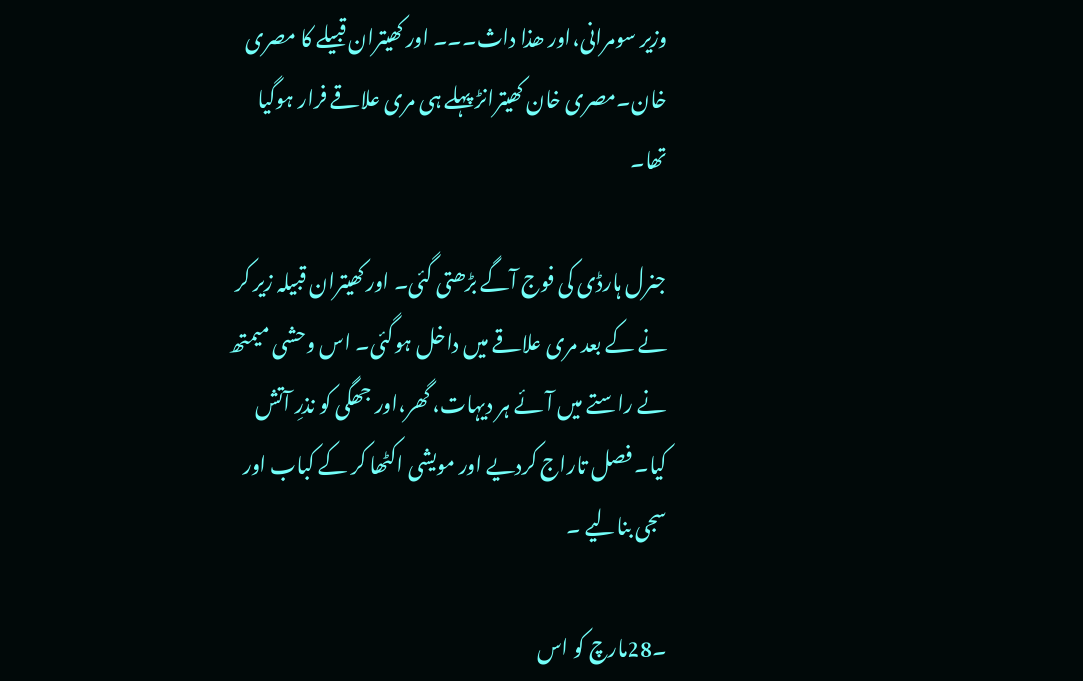وزیر سومرانی،اور ھذا داث۔۔۔ اور کھیتران قبیلے کا مصری خان۔مصری خان کھیترانڑ پہلے ہی مری علاقے فرار ہوگیا تھا۔

جنرل ہارڈی کی فوج آگے بڑھتی گئی۔ اور کھیتران قبیلہ زیر کر نے کے بعد مری علاقے میں داخل ہوگئی۔ اس وحشی میمتھ نے راستے میں آئے ہر دیہات، گھر،اور جھگی کو نذرِ آتش کیا۔ فصل تاراج کردیے اور مویشی اکٹھا کر کے کباب اور سجی بنالیے ۔

۔28مارچ کو اس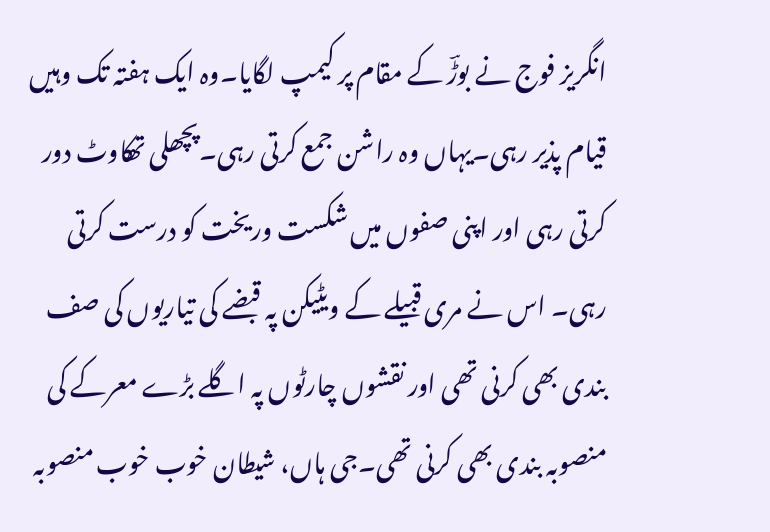انگریز فوج نے بوڑؔ کے مقام پر کیمپ لگایا۔وہ ایک ہفتہ تک وہیں قیام پذیر رہی۔یہاں وہ راشن جمع کرتی رہی۔پچھلی تھکاوٹ دور کرتی رہی اور اپنی صفوں میں شکست وریخت کو درست کرتی رہی۔ اس نے مری قبیلے کے ویٹیکن پہ قبضے کی تیاریوں کی صف بندی بھی کرنی تھی اور نقشوں چارٹوں پہ اگلے بڑے معرکے کی منصوبہ بندی بھی کرنی تھی۔جی ہاں، شیطان خوب خوب منصوبہ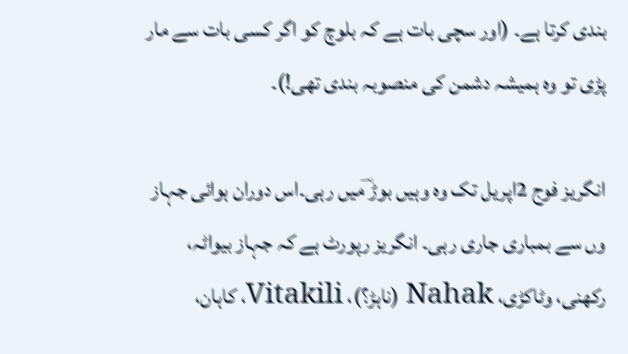بندی کرتا ہے۔ (اور سچی بات ہے کہ بلوچ کو اگر کسی بات سے مار پڑی تو وہ ہمیشہ دشمن کی منصوبہ بندی تھی!)۔

انگریز فوج 2اپریل تک وہ وہیں بوڑ ؔمیں رہی۔اس دوران ہوائی جہاز وں سے بمباری جاری رہی۔ انگریز رپورٹ ہے کہ جہاز بیواٹہ، رکھنی، وٹاکڑی، Nahak (ناہڑ؟)، Vitakili، کاہان،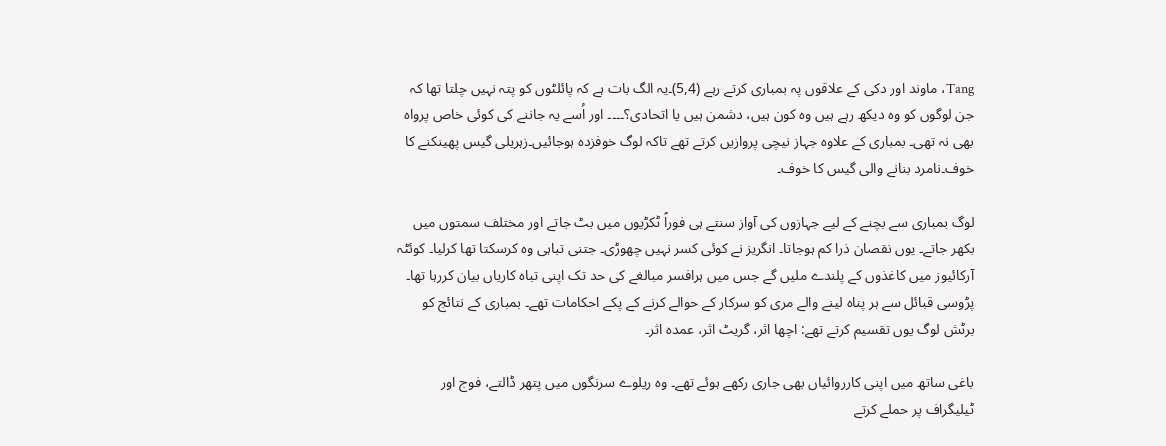Tang، ماوند اور دکی کے علاقوں پہ بمباری کرتے رہے (5,4)۔یہ الگ بات ہے کہ پائلٹوں کو پتہ نہیں چلتا تھا کہ جن لوگوں کو وہ دیکھ رہے ہیں وہ کون ہیں، دشمن ہیں یا اتحادی؟۔۔۔۔ اور اُسے یہ جاننے کی کوئی خاص پرواہ بھی نہ تھی۔ بمباری کے علاوہ جہاز نیچی پروازیں کرتے تھے تاکہ لوگ خوفزدہ ہوجائیں۔زہریلی گیس پھینکنے کا خوف۔نامرد بنانے والی گیس کا خوف۔

لوگ بمباری سے بچنے کے لیے جہازوں کی آواز سنتے ہی فوراً ٹکڑیوں میں بٹ جاتے اور مختلف سمتوں میں بکھر جاتے۔ یوں نقصان ذرا کم ہوجاتا۔ انگریز نے کوئی کسر نہیں چھوڑی۔ جتنی تباہی وہ کرسکتا تھا کرلیا۔ کوئٹہ آرکائیوز میں کاغذوں کے پلندے ملیں گے جس میں ہرافسر مبالغے کی حد تک اپنی تباہ کاریاں بیان کررہا تھا۔ پڑوسی قبائل سے ہر پناہ لینے والے مری کو سرکار کے حوالے کرنے کے پکے احکامات تھے۔ بمباری کے نتائج کو برٹش لوگ یوں تقسیم کرتے تھے: اچھا اثر، گریٹ اثر، عمدہ اثر۔

باغی ساتھ میں اپنی کارروائیاں بھی جاری رکھے ہوئے تھے۔ وہ ریلوے سرنگوں میں پتھر ڈالتے، فوج اور ٹیلیگراف پر حملے کرتے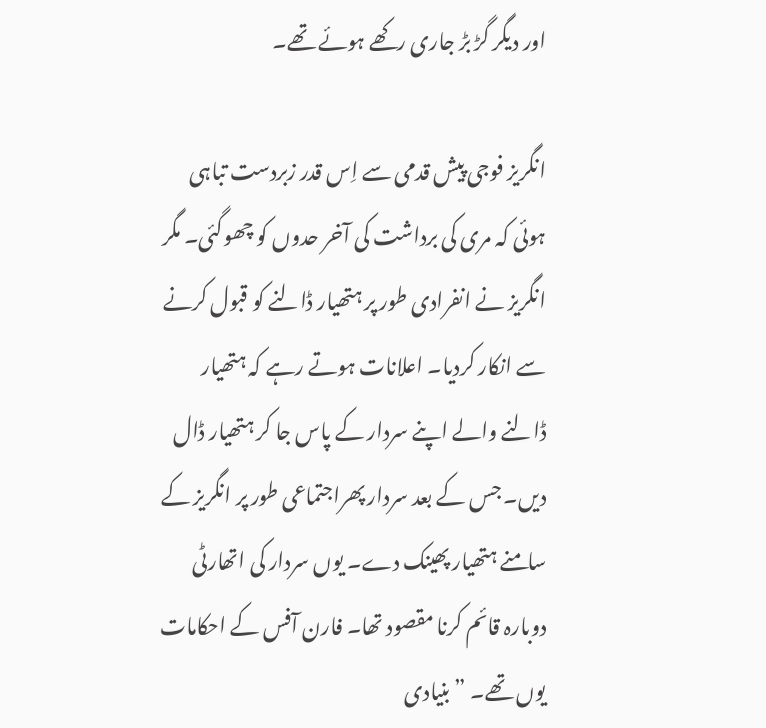اور دیگر گڑ بڑ جاری رکھے ہوئے تھے۔

انگریز فوجی پیش قدمی سے اِس قدر زبردست تباہی ہوئی کہ مری کی برداشت کی آخر حدوں کو چھوگئی۔ مگر انگریز نے انفرادی طور پر ہتھیار ڈالنے کو قبول کرنے سے انکار کردیا۔ اعلانات ہوتے رہے کہ ہتھیار ڈالنے والے اپنے سردار کے پاس جا کر ہتھیار ڈال دیں۔ جس کے بعد سردار پھراجتماعی طور پر انگریز کے سامنے ہتھیار پھینک دے۔ یوں سردار کی اتھارٹی دوبارہ قائم کرنا مقصود تھا۔ فارن آفس کے احکامات یوں تھے۔ ”بنیادی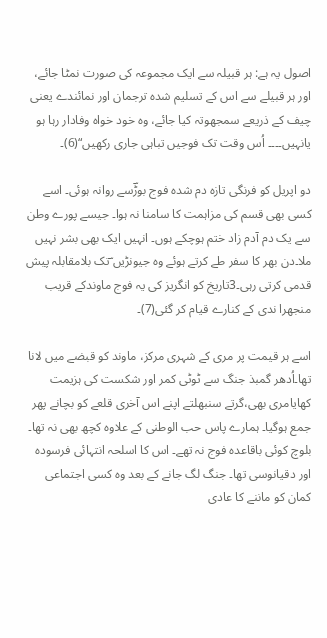اصول یہ ہے: ہر قبیلہ سے ایک مجموعہ کی صورت نمٹا جائے، اور ہر قبیلے سے اس کے تسلیم شدہ ترجمان اور نمائندے یعنی چیف کے ذریعے سمجھوتہ کیا جائے، وہ خود خواہ وفادار رہا ہو یانہیں۔۔۔۔ اُس وقت تک فوجیں تباہی جاری رکھیں“(6)۔

دو اپریل کو فرنگی تازہ دم شدہ فوج بوڑؔسے روانہ ہوئی۔ اسے کسی بھی قسم کی مزاہمت کا سامنا نہ ہوا۔ جیسے پورے وطن سے یک دم آدم زاد ختم ہوچکے ہوں۔ انہیں ایک بھی بشر نہیں ملا۔دن بھر کا سفر طے کرتے ہوئے وہ جیونڑیں ؔتک بلامقابلہ پیش قدمی کرتی رہی۔3تاریخ کو انگریز کی یہ فوج ماوندکے قریب منجھرا ندی کے کنارے قیام کر گئی(7)۔

اسے ہر قیمت پر مری کے شہری مرکز، ماوند کو قبضے میں لانا تھا۔اُدھر گمبذ جنگ سے ٹوٹی کمر اور شکست کی ہزیمت کھایامری بھی،گرتے سنبھلتے اپنے اس آخری قلعے کو بچانے پھر جمع ہوگیا۔ ہمارے پاس حب الوطنی کے علاوہ کچھ بھی نہ تھا۔ بلوچ کوئی باقاعدہ فوج نہ تھے۔ اس کا اسلحہ انتہائی فرسودہ اور دقیانوسی تھا۔ جنگ لگ جانے کے بعد وہ کسی اجتماعی کمان کو ماننے کا عادی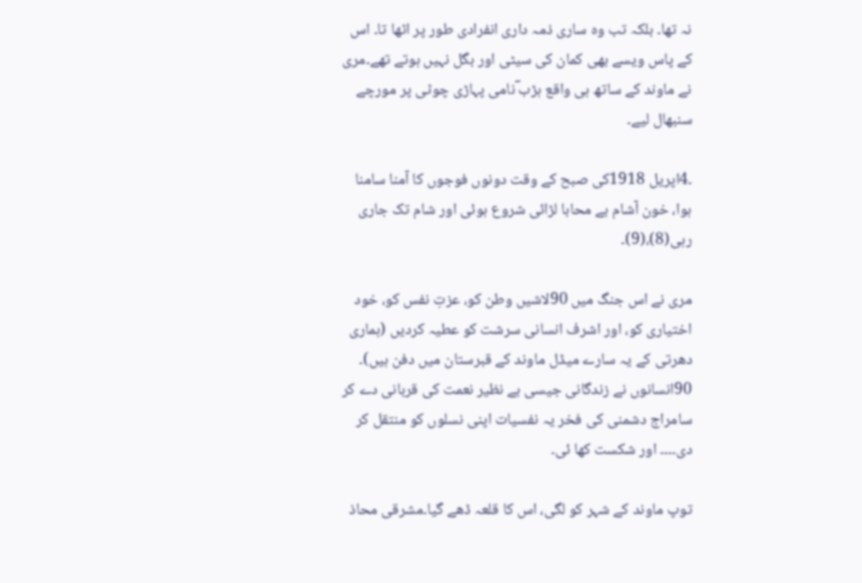نہ تھا۔ بلکہ تب وہ ساری ذمہ داری انفرادی طور پر اٹھا تا۔ اس کے پاس ویسے بھی کمان کی سیٹی اور بگل نہیں ہوتے تھے۔مری نے ماوند کے ساتھ ہی واقع ہڑب ؔنامی پہاڑی چوٹی پر مورچے سنبھال لیے۔

۔4اپریل 1918کی صبح کے وقت دونوں فوجوں کا آمنا سامنا ہوا، خون آشام بے محابا لڑائی شروع ہوئی اور شام تک جاری رہی(8)،(9)۔

مری نے اس جنگ میں 90لاشیں وطن کو، عزتِ نفس کو، خود اختیاری کو، اور اشرف انسانی سرشت کو عطیہ کردیں (ہماری دھرتی کے یہ سارے میڈل ماوند کے قبرستان میں دفن ہیں)۔ 90انسانوں نے زندگانی جیسی بے نظیر نعمت کی قربانی دے کر سامراج دشمنی کی فخر یہ نفسیات اپنی نسلوں کو منتقل کر دی۔۔۔۔ اور شکست کھا ئی۔

توپ ماوند کے شہر کو لگی، اس کا قلعہ ڈھے گیا۔مشرقی محاذ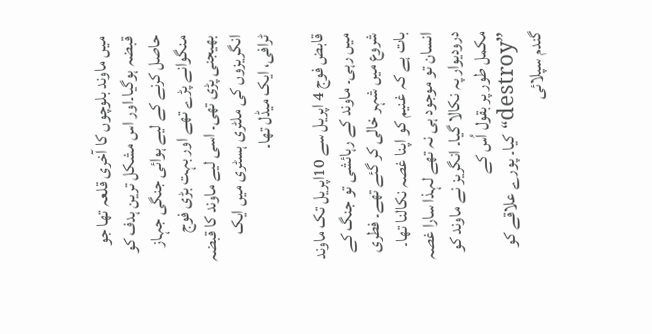میں ماوند بلوچوں کا آخری قلعہ تھا جو قبضہ ہوگیا۔اور اس مشکل ترین ہدف کو حاصل کرنے کے لیے ہوائی جنگی جہاز منگوانے پڑے تھے اور بہت بڑی فوج بھیجنی پڑی تھی۔ اسی لیے ماوند کا قبضہ انگریزوں کی ملٹری ہسٹری میں ایک ٹرافی، ایک میڈل تھا۔

قابض فوج 4 اپریل سے 10اپریل تک ماوند میں رہی۔ ماوند کے رہائشی تو جنگ کے شروع میں شہر خالی کر گئے تھے۔ فطری بات ہے کہ غنیم کو اپنا غصہ نکالنا تھا۔ انسان تو موجود ہی نہ تھے لہذا سارا غصہ درودیوار پہ نکالا گیا۔ انگریز نے ماوند کو مکمل طور پر بقول اُس کے ”destroy“کیا۔ پورے علاقے کو گندم سپلائی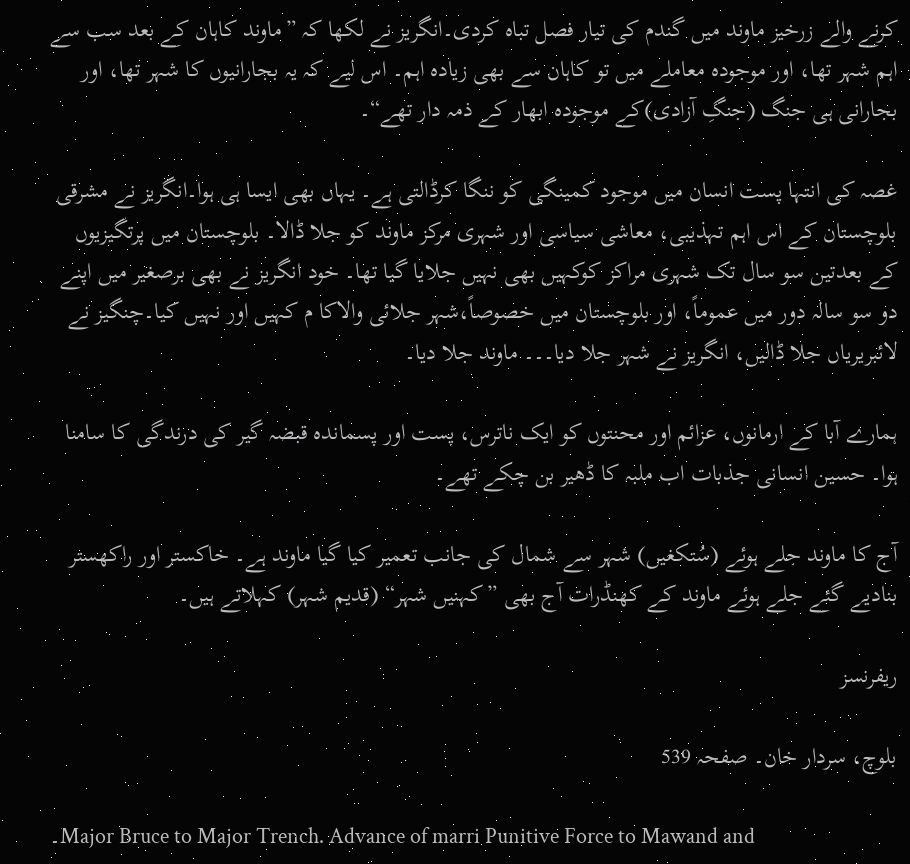کرنے والے زرخیز ماوند میں گندم کی تیار فصل تباہ کردی۔انگریز نے لکھا کہ ”ماوند کاہان کے بعد سب سے اہم شہر تھا، اور موجودہ معاملے میں تو کاہان سے بھی زیادہ اہم۔ اس لیے کہ یہ بجارانیوں کا شہر تھا، اور بجارانی ہی جنگ (جنگِ آزادی)کے موجودہ ابھار کے ذمہ دار تھے“۔

غصہ کی انتہا پست انسان میں موجود کمینگی کو ننگا کرڈالتی ہے۔ یہاں بھی ایسا ہی ہوا۔انگریز نے مشرقی بلوچستان کے اس اہم تہذیبی، معاشی سیاسی اور شہری مرکز ماوند کو جلا ڈالا۔ بلوچستان میں پرتگیزیوں کے بعدتین سو سال تک شہری مراکز کوکہیں بھی نہیں جلایا گیا تھا۔ خود انگریز نے بھی برصغیر میں اپنے دو سو سالہ دور میں عموماً، اور بلوچستان میں خصوصاً،شہر جلائی والاکا م کہیں اور نہیں کیا۔چنگیز نے لائبریریاں جلا ڈالیں، انگریز نے شہر جلا دیا۔۔۔ ماوند جلا دیا۔

ہمارے آبا کے ارمانوں، عزائم اور محنتوں کو ایک ناترس، پست اور پسماندہ قبضہ گیر کی درندگی کا سامنا ہوا۔ حسین انسانی جذبات اب ملبہ کا ڈھیر بن چکے تھے۔

آج کا ماوند جلے ہوئے (سُتکغیں) شہر سے شمال کی جانب تعمیر کیا گیا ماوند ہے۔ خاکستر اور راکھستر بنادیے گئے جلے ہوئے ماوند کے کھنڈرات آج بھی ”کہنیں شہر“ (قدیم شہر) کہلاتے ہیں۔

ریفرنسز

بلوچ، سردار خان۔ صفحہ 539

۔Major Bruce to Major Trench. Advance of marri Punitive Force to Mawand and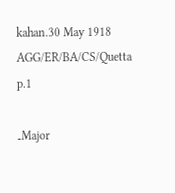kahan.30 May 1918 AGG/ER/BA/CS/Quetta p.1

۔Major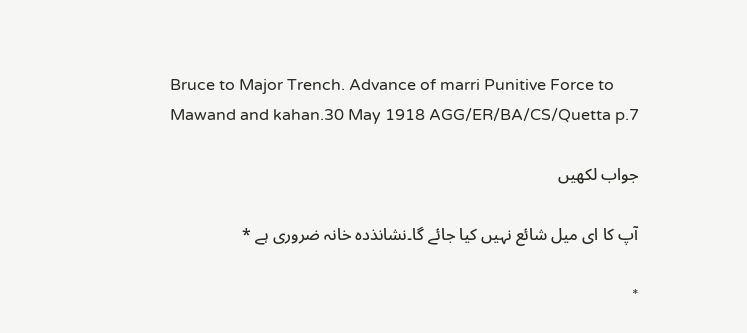Bruce to Major Trench. Advance of marri Punitive Force to Mawand and kahan.30 May 1918 AGG/ER/BA/CS/Quetta p.7

جواب لکھیں

آپ کا ای میل شائع نہیں کیا جائے گا۔نشانذدہ خانہ ضروری ہے *

*